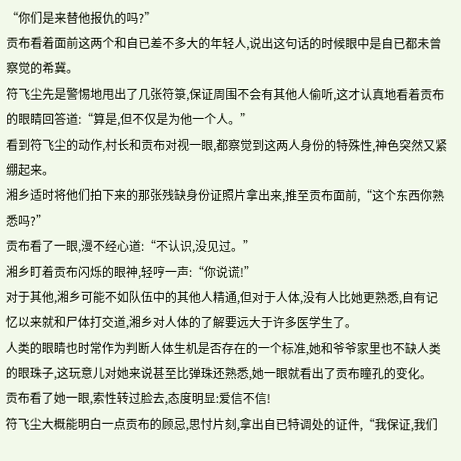“你们是来替他报仇的吗?”
贡布看着面前这两个和自已差不多大的年轻人,说出这句话的时候眼中是自已都未曾察觉的希冀。
符飞尘先是警惕地甩出了几张符箓,保证周围不会有其他人偷听,这才认真地看着贡布的眼睛回答道:“算是,但不仅是为他一个人。”
看到符飞尘的动作,村长和贡布对视一眼,都察觉到这两人身份的特殊性,神色突然又紧绷起来。
湘乡适时将他们拍下来的那张残缺身份证照片拿出来,推至贡布面前,“这个东西你熟悉吗?”
贡布看了一眼,漫不经心道:“不认识,没见过。”
湘乡盯着贡布闪烁的眼神,轻哼一声:“你说谎!”
对于其他,湘乡可能不如队伍中的其他人精通,但对于人体,没有人比她更熟悉,自有记忆以来就和尸体打交道,湘乡对人体的了解要远大于许多医学生了。
人类的眼睛也时常作为判断人体生机是否存在的一个标准,她和爷爷家里也不缺人类的眼珠子,这玩意儿对她来说甚至比弹珠还熟悉,她一眼就看出了贡布瞳孔的变化。
贡布看了她一眼,索性转过脸去,态度明显:爱信不信!
符飞尘大概能明白一点贡布的顾忌,思忖片刻,拿出自已特调处的证件,“我保证,我们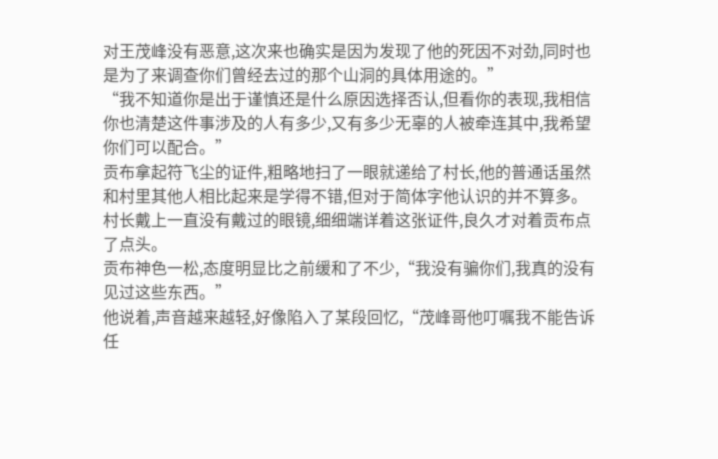对王茂峰没有恶意,这次来也确实是因为发现了他的死因不对劲,同时也是为了来调查你们曾经去过的那个山洞的具体用途的。”
“我不知道你是出于谨慎还是什么原因选择否认,但看你的表现,我相信你也清楚这件事涉及的人有多少,又有多少无辜的人被牵连其中,我希望你们可以配合。”
贡布拿起符飞尘的证件,粗略地扫了一眼就递给了村长,他的普通话虽然和村里其他人相比起来是学得不错,但对于简体字他认识的并不算多。
村长戴上一直没有戴过的眼镜,细细端详着这张证件,良久才对着贡布点了点头。
贡布神色一松,态度明显比之前缓和了不少,“我没有骗你们,我真的没有见过这些东西。”
他说着,声音越来越轻,好像陷入了某段回忆,“茂峰哥他叮嘱我不能告诉任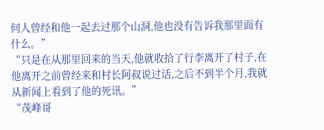何人曾经和他一起去过那个山洞,他也没有告诉我那里面有什么。”
“只是在从那里回来的当天,他就收拾了行李离开了村子,在他离开之前曾经来和村长阿叔说过话,之后不到半个月,我就从新闻上看到了他的死讯。”
“茂峰哥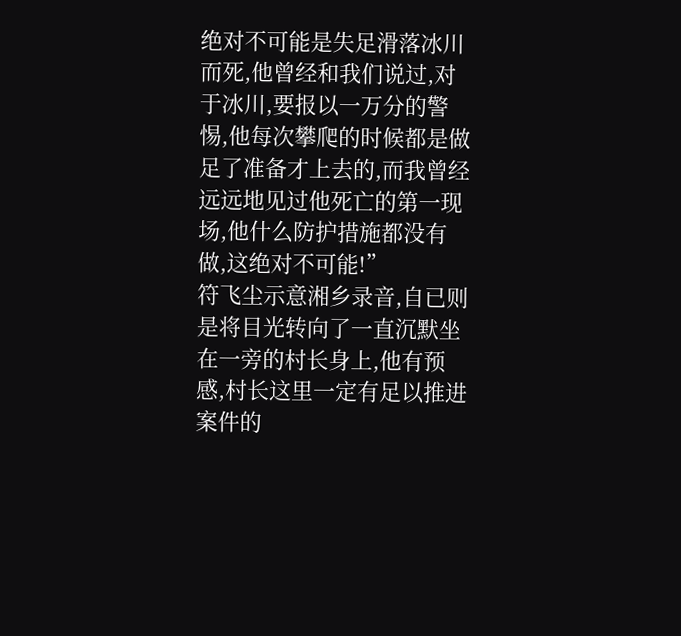绝对不可能是失足滑落冰川而死,他曾经和我们说过,对于冰川,要报以一万分的警惕,他每次攀爬的时候都是做足了准备才上去的,而我曾经远远地见过他死亡的第一现场,他什么防护措施都没有做,这绝对不可能!”
符飞尘示意湘乡录音,自已则是将目光转向了一直沉默坐在一旁的村长身上,他有预感,村长这里一定有足以推进案件的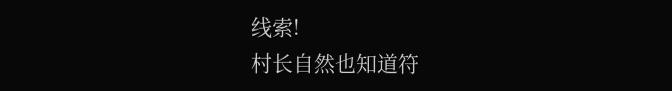线索!
村长自然也知道符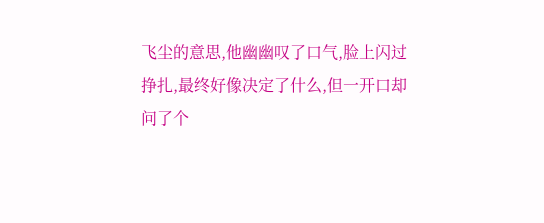飞尘的意思,他幽幽叹了口气,脸上闪过挣扎,最终好像决定了什么,但一开口却问了个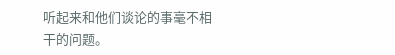听起来和他们谈论的事毫不相干的问题。